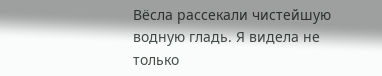Вёсла рассекали чистейшую водную гладь. Я видела не только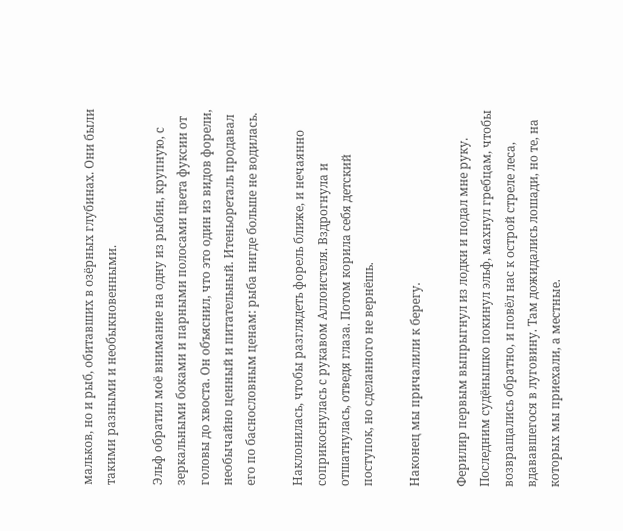мальков, но и рыб, обитавших в озёрных глубинах. Они были такими разными и необыкновенными.

Эльф обратил моё внимание на одну из рыбин, крупную, с зеркальными боками и парными полосами цвета фуксии от головы до хвоста. Он объяснил, что это один из видов форели, необычайно ценный и питательный. Итеньореталь продавал его по баснословным ценам: рыба нигде больше не водилась.

Наклонилась, чтобы разглядеть форель ближе, и нечаянно соприкоснулась с рукавом Аллоистеля. Вздрогнула и отшатнулась, отведя глаза. Потом корила себя детский поступок, но сделанного не вернёшь.

Наконец мы причалили к берегу.

Ферилир первым выпрыгнул из лодки и подал мне руку. Последним судёнышко покинул эльф, махнул гребцам, чтобы возвращались обратно, и повёл нас к острой стреле леса, вдававшегося в луговину. Там дожидались лошади, но те, на которых мы приехали, а местные.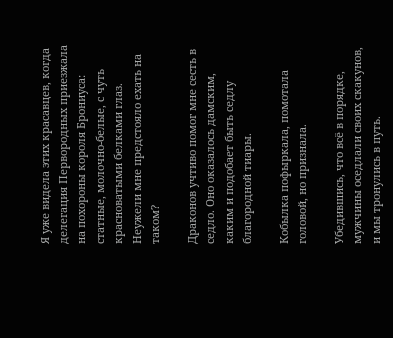Я уже видела этих красавцев, когда делегация Первородных приезжала на похороны короля Брониуса: статные, молочно-белые, с чуть красноватыми белками глаз. Неужели мне предстояло ехать на таком?

Драконов учтиво помог мне сесть в седло. Оно оказалось дамским, каким и подобает быть седлу благородной тиары.

Кобылка пофыркала, помотала головой, но признала.

Убедившись, что всё в порядке, мужчины оседлали своих скакунов, и мы тронулись в путь.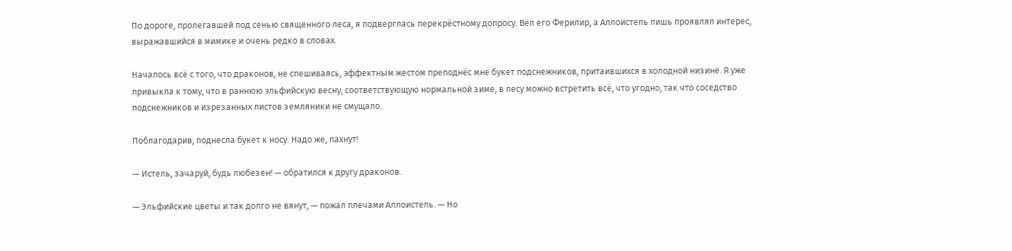По дороге, пролегавшей под сенью священного леса, я подверглась перекрёстному допросу. Вёл его Ферилир, а Аллоистель лишь проявлял интерес, выражавшийся в мимике и очень редко в словах.

Началось всё с того, что драконов, не спешиваясь, эффектным жестом преподнёс мне букет подснежников, притаившихся в холодной низине. Я уже привыкла к тому, что в раннюю эльфийскую весну, соответствующую нормальной зиме, в лесу можно встретить всё, что угодно, так что соседство подснежников и изрезанных листов земляники не смущало.

Поблагодарив, поднесла букет к носу. Надо же, пахнут!

— Истель, зачаруй, будь любезен! — обратился к другу драконов.

— Эльфийские цветы и так долго не вянут, — пожал плечами Аллоистель. — Но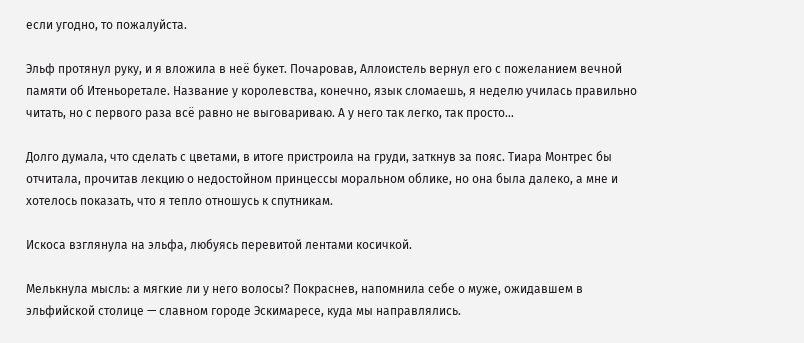если угодно, то пожалуйста.

Эльф протянул руку, и я вложила в неё букет. Почаровав, Аллоистель вернул его с пожеланием вечной памяти об Итеньоретале. Название у королевства, конечно, язык сломаешь, я неделю училась правильно читать, но с первого раза всё равно не выговариваю. А у него так легко, так просто…

Долго думала, что сделать с цветами, в итоге пристроила на груди, заткнув за пояс. Тиара Монтрес бы отчитала, прочитав лекцию о недостойном принцессы моральном облике, но она была далеко, а мне и хотелось показать, что я тепло отношусь к спутникам.

Искоса взглянула на эльфа, любуясь перевитой лентами косичкой.

Мелькнула мысль: а мягкие ли у него волосы? Покраснев, напомнила себе о муже, ожидавшем в эльфийской столице — славном городе Эскимаресе, куда мы направлялись.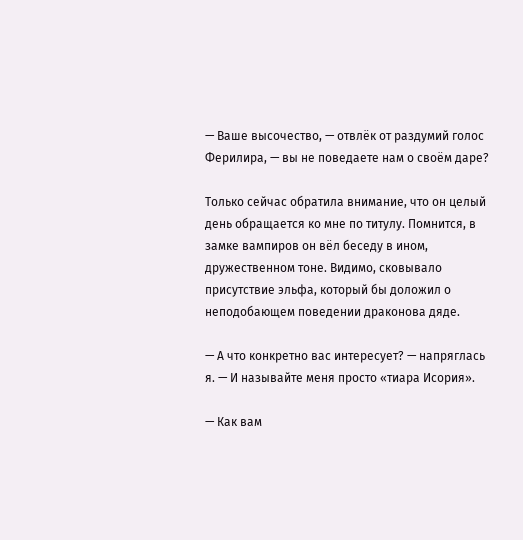— Ваше высочество, — отвлёк от раздумий голос Ферилира, — вы не поведаете нам о своём даре?

Только сейчас обратила внимание, что он целый день обращается ко мне по титулу. Помнится, в замке вампиров он вёл беседу в ином, дружественном тоне. Видимо, сковывало присутствие эльфа, который бы доложил о неподобающем поведении драконова дяде.

— А что конкретно вас интересует? — напряглась я. — И называйте меня просто «тиара Исория».

— Как вам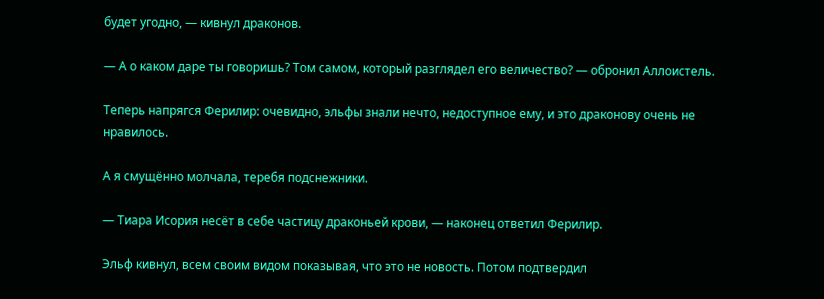будет угодно, — кивнул драконов.

— А о каком даре ты говоришь? Том самом, который разглядел его величество? — обронил Аллоистель.

Теперь напрягся Ферилир: очевидно, эльфы знали нечто, недоступное ему, и это драконову очень не нравилось.

А я смущённо молчала, теребя подснежники.

— Тиара Исория несёт в себе частицу драконьей крови, — наконец ответил Ферилир.

Эльф кивнул, всем своим видом показывая, что это не новость. Потом подтвердил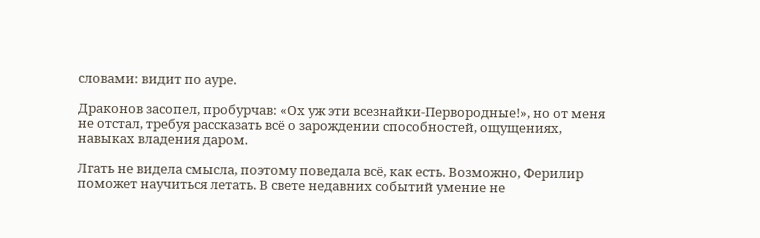словами: видит по ауре.

Драконов засопел, пробурчав: «Ох уж эти всезнайки-Первородные!», но от меня не отстал, требуя рассказать всё о зарождении способностей, ощущениях, навыках владения даром.

Лгать не видела смысла, поэтому поведала всё, как есть. Возможно, Ферилир поможет научиться летать. В свете недавних событий умение не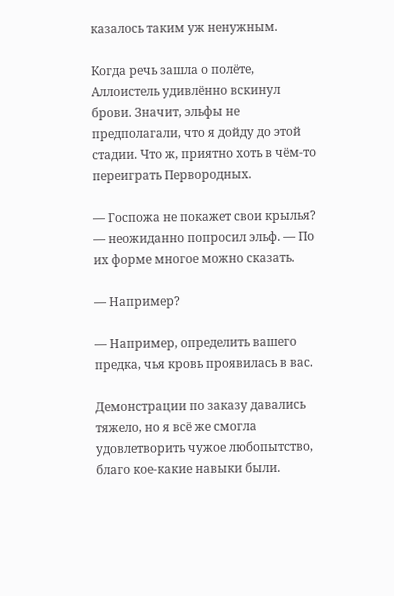казалось таким уж ненужным.

Когда речь зашла о полёте, Аллоистель удивлённо вскинул брови. Значит, эльфы не предполагали, что я дойду до этой стадии. Что ж, приятно хоть в чём-то переиграть Первородных.

— Госпожа не покажет свои крылья? — неожиданно попросил эльф. — По их форме многое можно сказать.

— Например?

— Например, определить вашего предка, чья кровь проявилась в вас.

Демонстрации по заказу давались тяжело, но я всё же смогла удовлетворить чужое любопытство, благо кое-какие навыки были.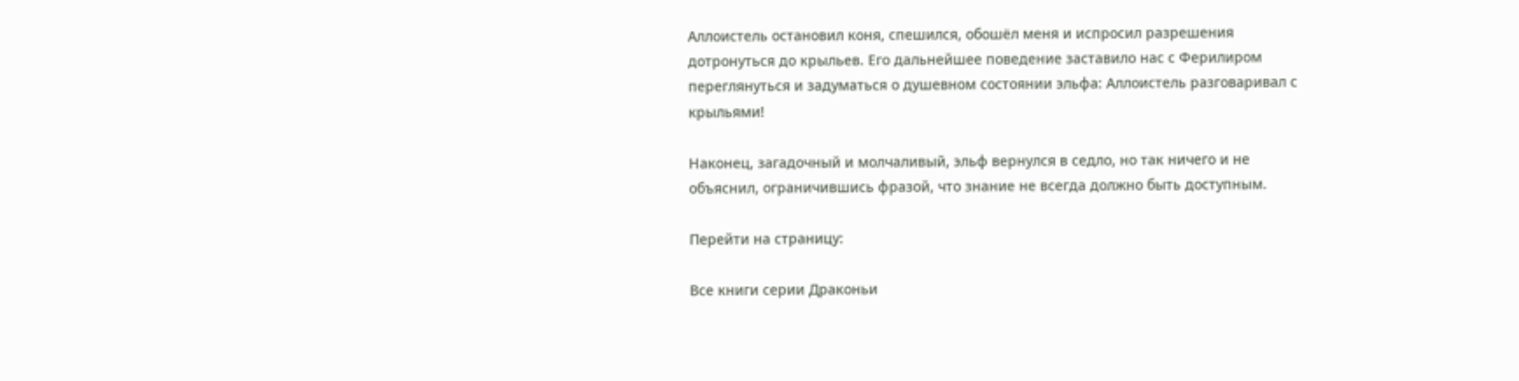Аллоистель остановил коня, спешился, обошёл меня и испросил разрешения дотронуться до крыльев. Его дальнейшее поведение заставило нас с Ферилиром переглянуться и задуматься о душевном состоянии эльфа: Аллоистель разговаривал с крыльями!

Наконец, загадочный и молчаливый, эльф вернулся в седло, но так ничего и не объяснил, ограничившись фразой, что знание не всегда должно быть доступным.

Перейти на страницу:

Все книги серии Драконьи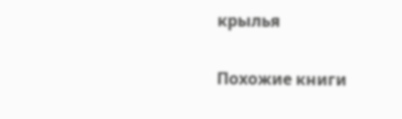крылья

Похожие книги